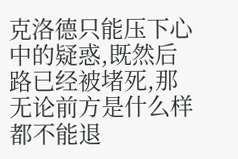克洛德只能压下心中的疑惑,既然后路已经被堵死,那无论前方是什么样都不能退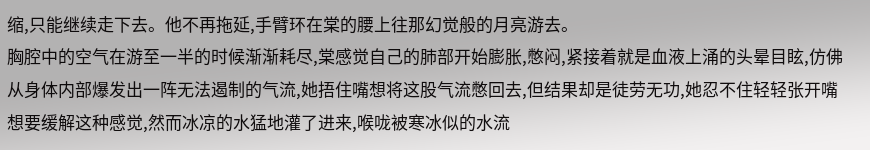缩,只能继续走下去。他不再拖延,手臂环在棠的腰上往那幻觉般的月亮游去。
胸腔中的空气在游至一半的时候渐渐耗尽,棠感觉自己的肺部开始膨胀,憋闷,紧接着就是血液上涌的头晕目眩,仿佛从身体内部爆发出一阵无法遏制的气流,她捂住嘴想将这股气流憋回去,但结果却是徒劳无功,她忍不住轻轻张开嘴想要缓解这种感觉,然而冰凉的水猛地灌了进来,喉咙被寒冰似的水流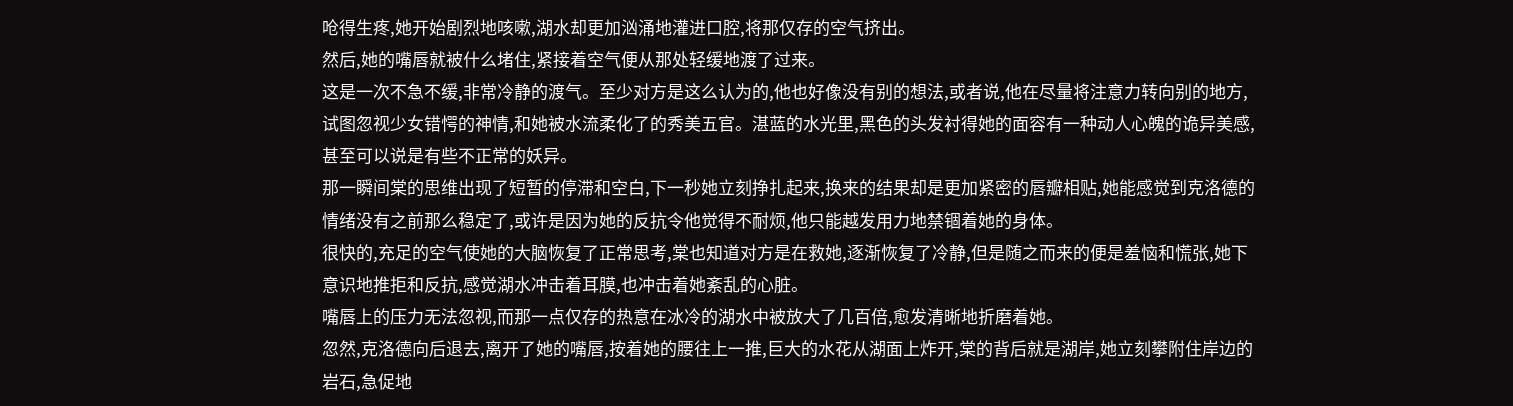呛得生疼,她开始剧烈地咳嗽,湖水却更加汹涌地灌进口腔,将那仅存的空气挤出。
然后,她的嘴唇就被什么堵住,紧接着空气便从那处轻缓地渡了过来。
这是一次不急不缓,非常冷静的渡气。至少对方是这么认为的,他也好像没有别的想法,或者说,他在尽量将注意力转向别的地方,试图忽视少女错愕的神情,和她被水流柔化了的秀美五官。湛蓝的水光里,黑色的头发衬得她的面容有一种动人心魄的诡异美感,甚至可以说是有些不正常的妖异。
那一瞬间棠的思维出现了短暂的停滞和空白,下一秒她立刻挣扎起来,换来的结果却是更加紧密的唇瓣相贴,她能感觉到克洛德的情绪没有之前那么稳定了,或许是因为她的反抗令他觉得不耐烦,他只能越发用力地禁锢着她的身体。
很快的,充足的空气使她的大脑恢复了正常思考,棠也知道对方是在救她,逐渐恢复了冷静,但是随之而来的便是羞恼和慌张,她下意识地推拒和反抗,感觉湖水冲击着耳膜,也冲击着她紊乱的心脏。
嘴唇上的压力无法忽视,而那一点仅存的热意在冰冷的湖水中被放大了几百倍,愈发清晰地折磨着她。
忽然,克洛德向后退去,离开了她的嘴唇,按着她的腰往上一推,巨大的水花从湖面上炸开,棠的背后就是湖岸,她立刻攀附住岸边的岩石,急促地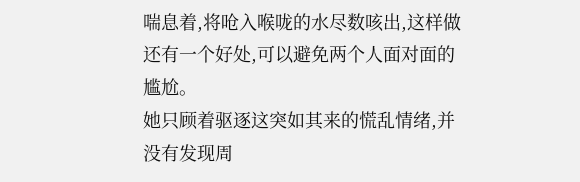喘息着,将呛入喉咙的水尽数咳出,这样做还有一个好处,可以避免两个人面对面的尴尬。
她只顾着驱逐这突如其来的慌乱情绪,并没有发现周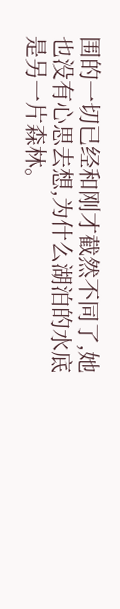围的一切已经和刚才截然不同了,她也没有心思去想,为什么湖泊的水底是另一片森林。